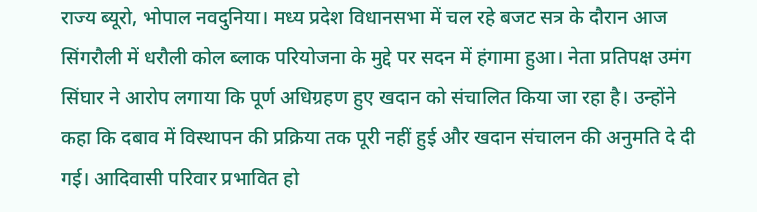राज्य ब्यूरो, भोपाल नवदुनिया। मध्य प्रदेश विधानसभा में चल रहे बजट सत्र के दौरान आज सिंगरौली में धरौली कोल ब्लाक परियोजना के मुद्दे पर सदन में हंगामा हुआ। नेता प्रतिपक्ष उमंग सिंघार ने आरोप लगाया कि पूर्ण अधिग्रहण हुए खदान को संचालित किया जा रहा है। उन्होंने कहा कि दबाव में विस्थापन की प्रक्रिया तक पूरी नहीं हुई और खदान संचालन की अनुमति दे दी गई। आदिवासी परिवार प्रभावित हो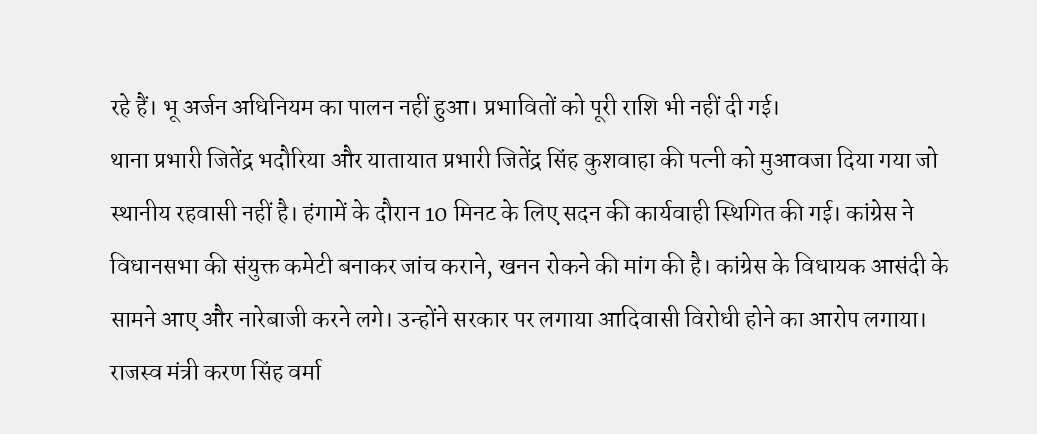रहे हैं। भू अर्जन अधिनियम का पालन नहीं हुआ। प्रभावितों को पूरी राशि भी नहीं दी गई।
थाना प्रभारी जितेंद्र भदौरिया और यातायात प्रभारी जितेंद्र सिंह कुशवाहा की पत्नी को मुआवजा दिया गया जो स्थानीय रहवासी नहीं है। हंगामें के दौरान 10 मिनट के लिए सदन की कार्यवाही स्थिगित की गई। कांग्रेस ने विधानसभा की संयुक्त कमेटी बनाकर जांच कराने, खनन रोकने की मांग की है। कांग्रेस के विधायक आसंदी के सामने आए और नारेबाजी करने लगे। उन्होंने सरकार पर लगाया आदिवासी विरोधी होने का आरोप लगाया।
राजस्व मंत्री करण सिंह वर्मा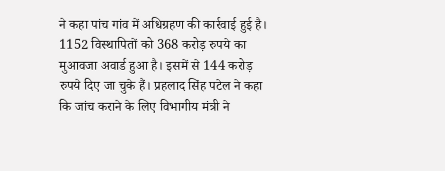ने कहा पांच गांव में अधिग्रहण की कार्रवाई हुई है। 1152 विस्थापितों को 368 करोड़ रुपये का मुआवजा अवार्ड हुआ है। इसमें से 144 करोड़ रुपये दिए जा चुके हैं। प्रहलाद सिंह पटेल ने कहा कि जांच कराने के लिए विभागीय मंत्री ने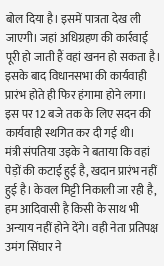बोल दिया है। इसमें पात्रता देख ली जाएगी। जहां अधिग्रहण की कार्रवाई पूरी हो जाती हैं वहां खनन हो सकता है। इसके बाद विधानसभा की कार्यवाही प्रारंभ होते ही फिर हंगामा होने लगा। इस पर 12 बजे तक के लिए सदन की कार्यवाही स्थगित कर दी गई थी।
मंत्री संपतिया उइके ने बताया कि वहां पेड़ों की कटाई हुई है, खदान प्रारंभ नहीं हुई है। केवल मिट्टी निकाली जा रही है, हम आदिवासी है किसी के साथ भी अन्याय नहीं होने देंगे। वही नेता प्रतिपक्ष उमंग सिंघार ने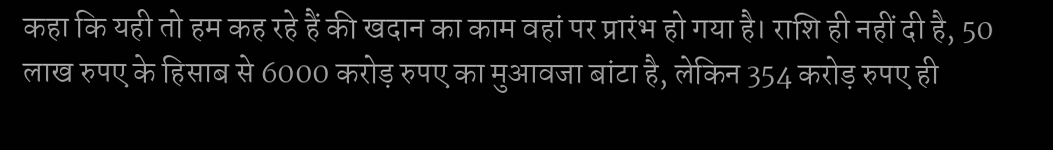कहा कि यही तो हम कह रहे हैं की खदान का काम वहां पर प्रारंभ हो गया है। राशि ही नहीं दी है, 50 लाख रुपए के हिसाब से 6000 करोड़ रुपए का मुआवजा बांटा है, लेकिन 354 करोड़ रुपए ही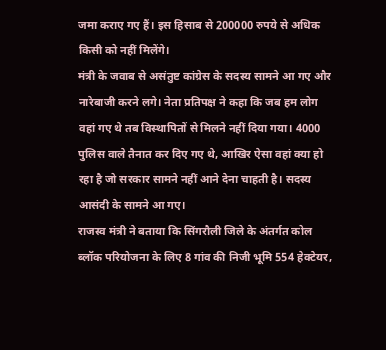जमा कराए गए हैं। इस हिसाब से 200000 रुपये से अधिक किसी को नहीं मिलेंगे।
मंत्री के जवाब से असंतुष्ट कांग्रेस के सदस्य सामने आ गए और नारेबाजी करने लगे। नेता प्रतिपक्ष ने कहा कि जब हम लोग वहां गए थे तब विस्थापितों से मिलने नहीं दिया गया। 4000 पुलिस वाले तैनात कर दिए गए थे, आखिर ऐसा वहां क्या हो रहा है जो सरकार सामने नहीं आने देना चाहती है। सदस्य आसंदी के सामने आ गए।
राजस्व मंत्री ने बताया कि सिंगरौली जिले के अंतर्गत कोल ब्लॉक परियोजना के लिए 8 गांव की निजी भूमि 554 हेक्टेयर,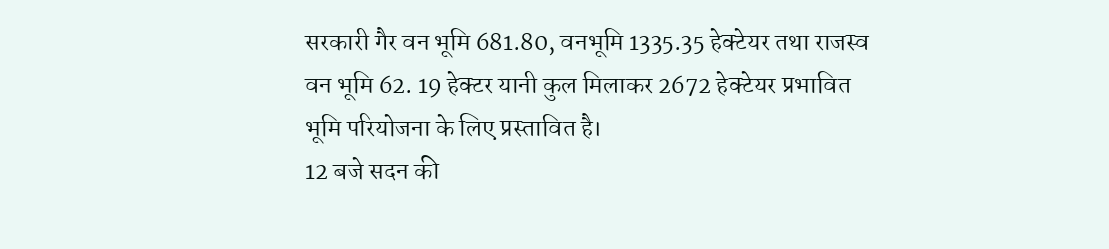सरकारी गैर वन भूमि 681.80, वनभूमि 1335.35 हेक्टेयर तथा राजस्व वन भूमि 62. 19 हेक्टर यानी कुल मिलाकर 2672 हेक्टेयर प्रभावित भूमि परियोजना के लिए प्रस्तावित है।
12 बजे सदन की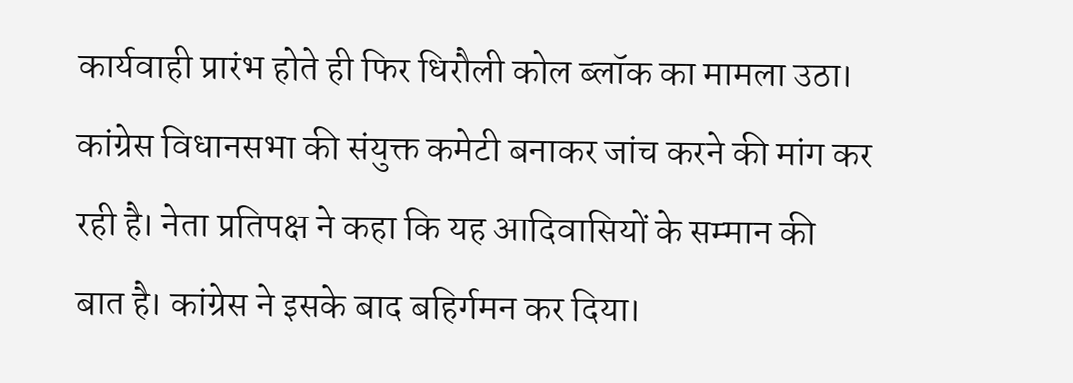कार्यवाही प्रारंभ होते ही फिर धिरौली कोल ब्लॉक का मामला उठा। कांग्रेस विधानसभा की संयुक्त कमेटी बनाकर जांच करने की मांग कर रही है। नेता प्रतिपक्ष ने कहा कि यह आदिवासियों के सम्मान की बात है। कांग्रेस ने इसके बाद बहिर्गमन कर दिया।